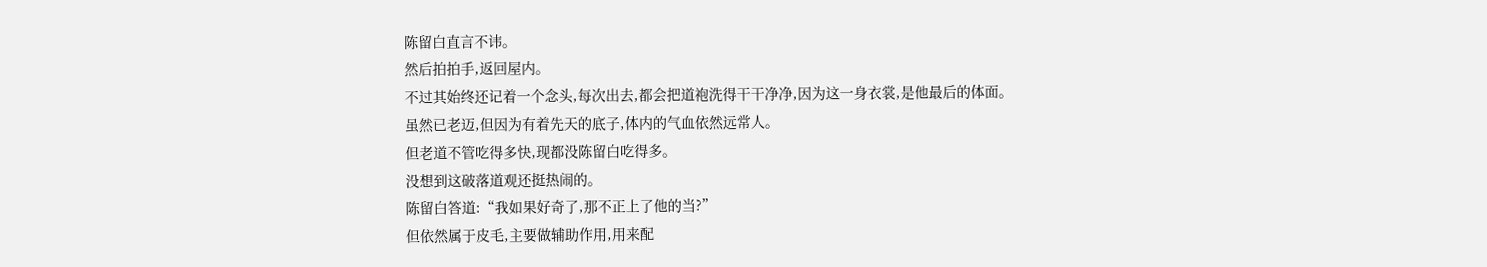陈留白直言不讳。
然后拍拍手,返回屋内。
不过其始终还记着一个念头,每次出去,都会把道袍洗得干干净净,因为这一身衣裳,是他最后的体面。
虽然已老迈,但因为有着先天的底子,体内的气血依然远常人。
但老道不管吃得多快,现都没陈留白吃得多。
没想到这破落道观还挺热闹的。
陈留白答道:“我如果好奇了,那不正上了他的当?”
但依然属于皮毛,主要做辅助作用,用来配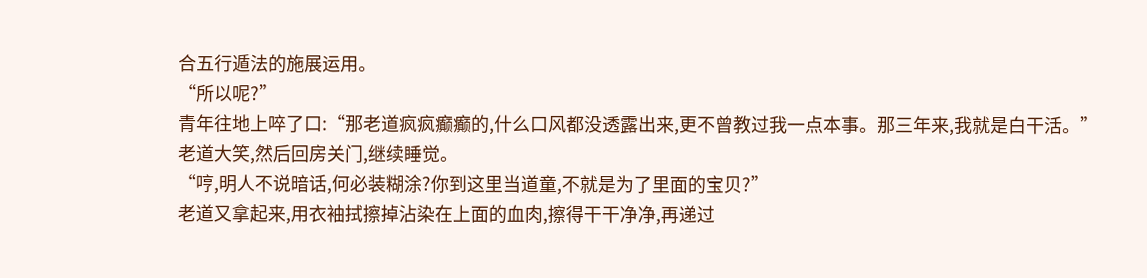合五行遁法的施展运用。
“所以呢?”
青年往地上啐了口:“那老道疯疯癫癫的,什么口风都没透露出来,更不曾教过我一点本事。那三年来,我就是白干活。”
老道大笑,然后回房关门,继续睡觉。
“哼,明人不说暗话,何必装糊涂?你到这里当道童,不就是为了里面的宝贝?”
老道又拿起来,用衣袖拭擦掉沾染在上面的血肉,擦得干干净净,再递过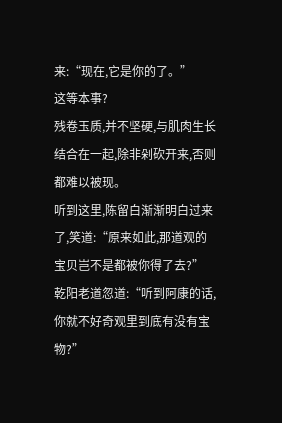来:“现在,它是你的了。”
这等本事?
残卷玉质,并不坚硬,与肌肉生长结合在一起,除非剁砍开来,否则都难以被现。
听到这里,陈留白渐渐明白过来了,笑道:“原来如此,那道观的宝贝岂不是都被你得了去?”
乾阳老道忽道:“听到阿康的话,你就不好奇观里到底有没有宝物?”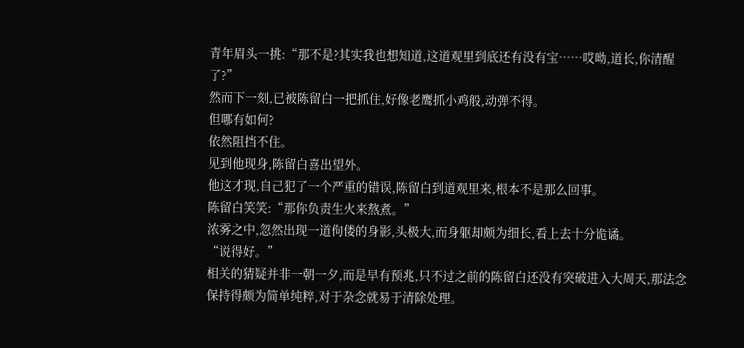青年眉头一挑:“那不是?其实我也想知道,这道观里到底还有没有宝……哎呦,道长,你清醒了?”
然而下一刻,已被陈留白一把抓住,好像老鹰抓小鸡般,动弹不得。
但哪有如何?
依然阻挡不住。
见到他现身,陈留白喜出望外。
他这才现,自己犯了一个严重的错误,陈留白到道观里来,根本不是那么回事。
陈留白笑笑:“那你负责生火来熬煮。”
浓雾之中,忽然出现一道佝偻的身影,头极大,而身躯却颇为细长,看上去十分诡谲。
“说得好。”
相关的猜疑并非一朝一夕,而是早有预兆,只不过之前的陈留白还没有突破进入大周天,那法念保持得颇为简单纯粹,对于杂念就易于清除处理。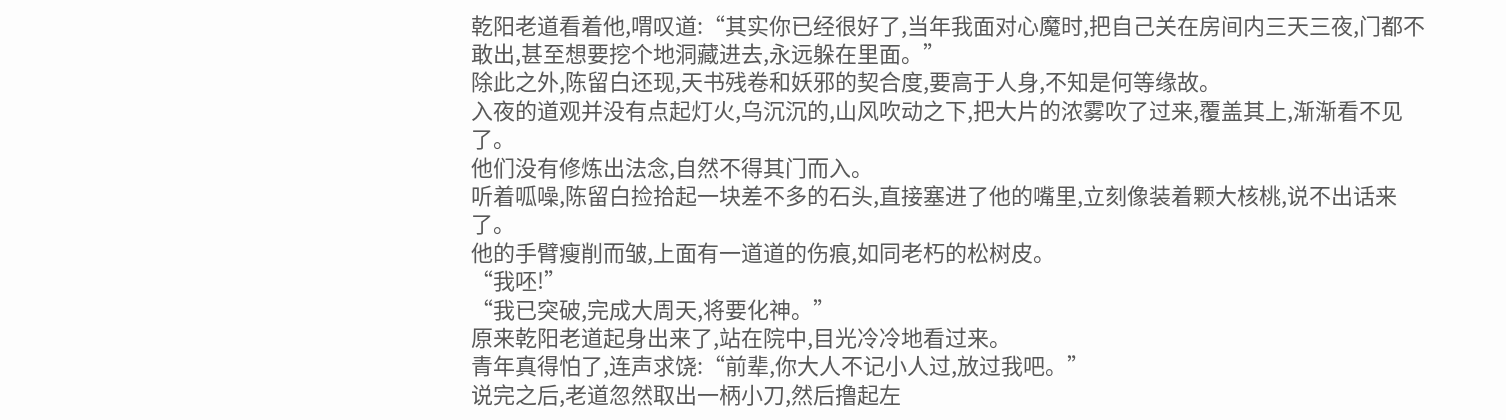乾阳老道看着他,喟叹道:“其实你已经很好了,当年我面对心魔时,把自己关在房间内三天三夜,门都不敢出,甚至想要挖个地洞藏进去,永远躲在里面。”
除此之外,陈留白还现,天书残卷和妖邪的契合度,要高于人身,不知是何等缘故。
入夜的道观并没有点起灯火,乌沉沉的,山风吹动之下,把大片的浓雾吹了过来,覆盖其上,渐渐看不见了。
他们没有修炼出法念,自然不得其门而入。
听着呱噪,陈留白捡拾起一块差不多的石头,直接塞进了他的嘴里,立刻像装着颗大核桃,说不出话来了。
他的手臂瘦削而皱,上面有一道道的伤痕,如同老朽的松树皮。
“我呸!”
“我已突破,完成大周天,将要化神。”
原来乾阳老道起身出来了,站在院中,目光冷冷地看过来。
青年真得怕了,连声求饶:“前辈,你大人不记小人过,放过我吧。”
说完之后,老道忽然取出一柄小刀,然后撸起左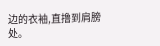边的衣袖,直撸到肩膀处。